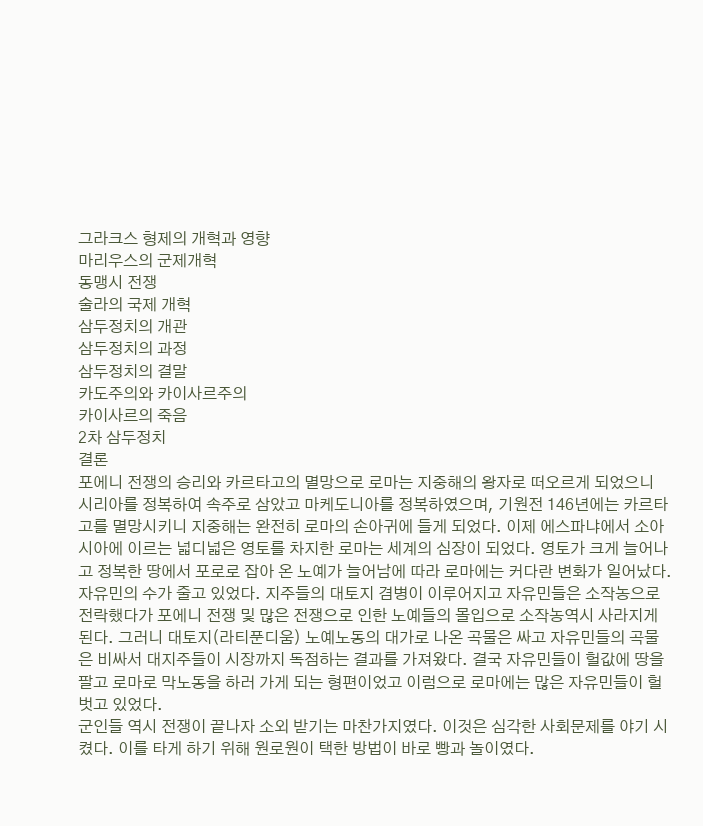그라크스 형제의 개혁과 영향
마리우스의 군제개혁
동맹시 전쟁
술라의 국제 개혁
삼두정치의 개관
삼두정치의 과정
삼두정치의 결말
카도주의와 카이사르주의
카이사르의 죽음
2차 삼두정치
결론
포에니 전쟁의 승리와 카르타고의 멸망으로 로마는 지중해의 왕자로 떠오르게 되었으니 시리아를 정복하여 속주로 삼았고 마케도니아를 정복하였으며, 기원전 146년에는 카르타고를 멸망시키니 지중해는 완전히 로마의 손아귀에 들게 되었다. 이제 에스파냐에서 소아시아에 이르는 넓디넓은 영토를 차지한 로마는 세계의 심장이 되었다. 영토가 크게 늘어나고 정복한 땅에서 포로로 잡아 온 노예가 늘어남에 따라 로마에는 커다란 변화가 일어났다. 자유민의 수가 줄고 있었다. 지주들의 대토지 겸병이 이루어지고 자유민들은 소작농으로 전락했다가 포에니 전쟁 및 많은 전쟁으로 인한 노예들의 몰입으로 소작농역시 사라지게 된다. 그러니 대토지(라티푼디움) 노예노동의 대가로 나온 곡물은 싸고 자유민들의 곡물은 비싸서 대지주들이 시장까지 독점하는 결과를 가져왔다. 결국 자유민들이 헐값에 땅을 팔고 로마로 막노동을 하러 가게 되는 형편이었고 이럼으로 로마에는 많은 자유민들이 헐벗고 있었다.
군인들 역시 전쟁이 끝나자 소외 받기는 마찬가지였다. 이것은 심각한 사회문제를 야기 시켰다. 이를 타게 하기 위해 원로원이 택한 방법이 바로 빵과 놀이였다.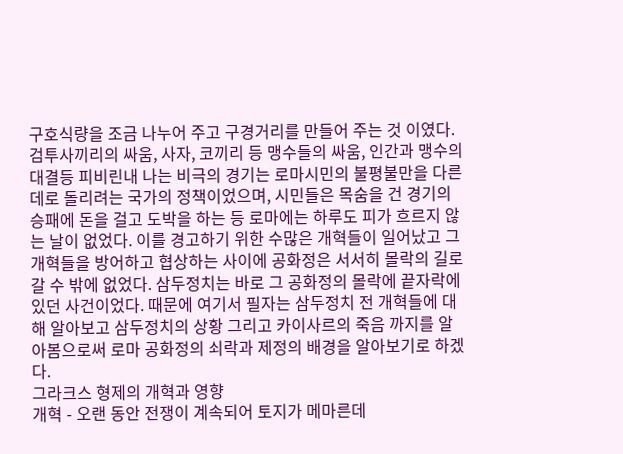구호식량을 조금 나누어 주고 구경거리를 만들어 주는 것 이였다. 검투사끼리의 싸움, 사자, 코끼리 등 맹수들의 싸움, 인간과 맹수의 대결등 피비린내 나는 비극의 경기는 로마시민의 불평불만을 다른데로 돌리려는 국가의 정책이었으며, 시민들은 목숨을 건 경기의 승패에 돈을 걸고 도박을 하는 등 로마에는 하루도 피가 흐르지 않는 날이 없었다. 이를 경고하기 위한 수많은 개혁들이 일어났고 그 개혁들을 방어하고 협상하는 사이에 공화정은 서서히 몰락의 길로 갈 수 밖에 없었다. 삼두정치는 바로 그 공화정의 몰락에 끝자락에 있던 사건이었다. 때문에 여기서 필자는 삼두정치 전 개혁들에 대해 알아보고 삼두정치의 상황 그리고 카이사르의 죽음 까지를 알아봄으로써 로마 공화정의 쇠락과 제정의 배경을 알아보기로 하겠다.
그라크스 형제의 개혁과 영향
개혁 - 오랜 동안 전쟁이 계속되어 토지가 메마른데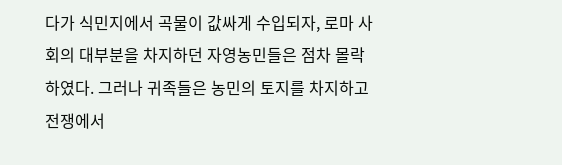다가 식민지에서 곡물이 값싸게 수입되자, 로마 사회의 대부분을 차지하던 자영농민들은 점차 몰락하였다. 그러나 귀족들은 농민의 토지를 차지하고 전쟁에서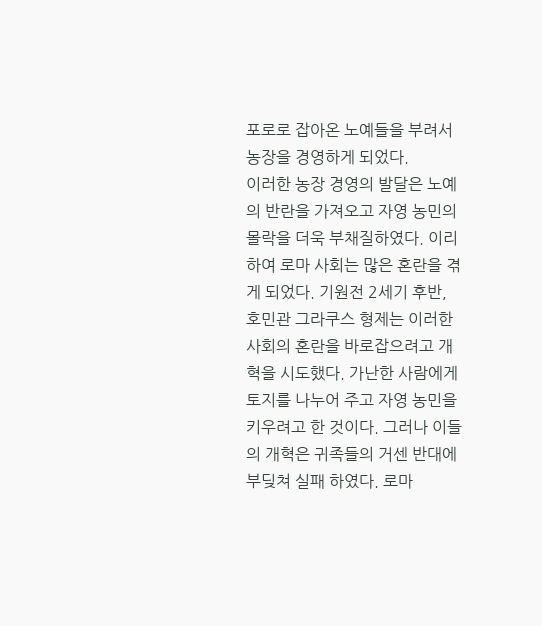포로로 잡아온 노예들을 부려서 농장을 경영하게 되었다.
이러한 농장 경영의 발달은 노예의 반란을 가져오고 자영 농민의 몰락을 더욱 부채질하였다. 이리하여 로마 사회는 많은 혼란을 겪게 되었다. 기원전 2세기 후반, 호민관 그라쿠스 형제는 이러한 사회의 혼란을 바로잡으려고 개혁을 시도했다. 가난한 사람에게 토지를 나누어 주고 자영 농민을 키우려고 한 것이다. 그러나 이들의 개혁은 귀족들의 거센 반대에 부딪쳐 실패 하였다. 로마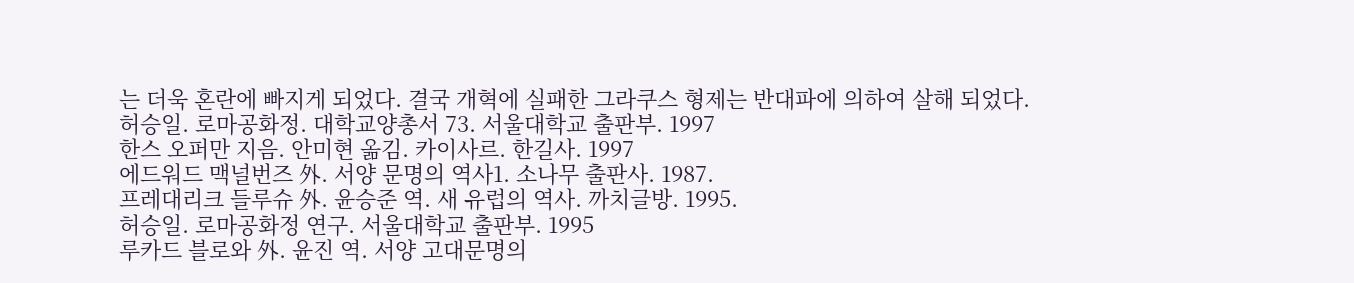는 더욱 혼란에 빠지게 되었다. 결국 개혁에 실패한 그라쿠스 형제는 반대파에 의하여 살해 되었다.
허승일. 로마공화정. 대학교양총서 73. 서울대학교 출판부. 1997
한스 오퍼만 지음. 안미현 옮김. 카이사르. 한길사. 1997
에드워드 맥널번즈 外. 서양 문명의 역사1. 소나무 출판사. 1987.
프레대리크 들루슈 外. 윤승준 역. 새 유럽의 역사. 까치글방. 1995.
허승일. 로마공화정 연구. 서울대학교 출판부. 1995
루카드 블로와 外. 윤진 역. 서양 고대문명의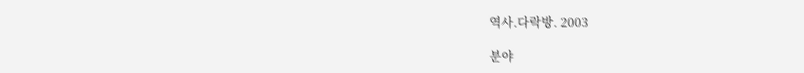역사.다락방. 2003

분야